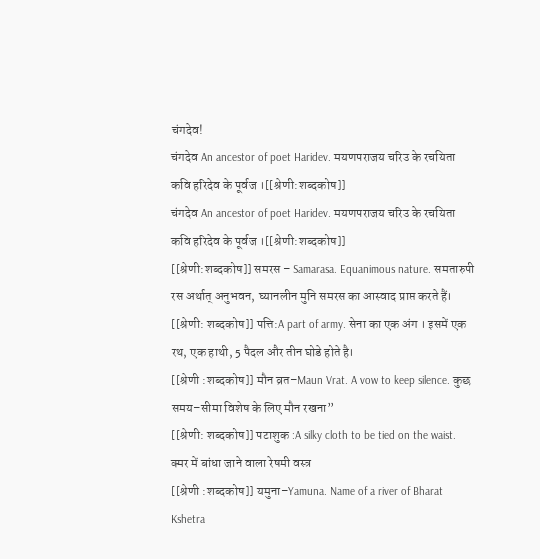चंगदेव!
चंगदेव An ancestor of poet Haridev. मयणपराजय चरिउ के रचयिता कवि हरिदेव के पूर्वज ।[[श्रेणी:शब्दकोष]]
चंगदेव An ancestor of poet Haridev. मयणपराजय चरिउ के रचयिता कवि हरिदेव के पूर्वज ।[[श्रेणी:शब्दकोष]]
[[श्रेणी:शब्दकोष]] समरस – Samarasa. Equanimous nature. समतारुपी रस अर्थात् अनुभवन, घ्यानलीन मुनि समरस का आस्वाद प्राप्त करते हैं।
[[श्रेणी: शब्दकोष]] पत्ति:A part of army. सेना का एक अंग । इसमें एक रथ, एक हाथी, 5 पैदल और तीन घोडे होते है।
[[श्रेणी :शब्दकोष]] मौन व्रत–Maun Vrat. A vow to keep silence. कुछ समय–सीमा विशेष के लिए मौन रखना”
[[श्रेणी: शब्दकोष]] पटाशुक :A silky cloth to be tied on the waist. क्मर में बांधा जाने वाला रेषमी वस्त्र
[[श्रेणी :शब्दकोष]] यमुना–Yamuna. Name of a river of Bharat Kshetra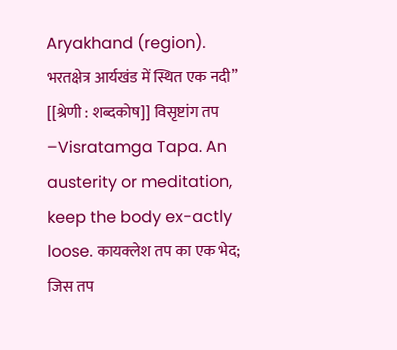Aryakhand (region). भरतक्षेत्र आर्यखंड में स्थित एक नदी”
[[श्रेणी : शब्दकोष]] विसृष्टांग तप –Visratamga Tapa. An austerity or meditation, keep the body ex-actly loose. कायक्लेश तप का एक भेद; जिस तप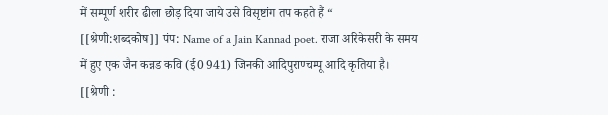में सम्पूर्ण शरीर ढीला छोड़ दिया जाये उसे विसृष्टांग तप कहते हैं “
[[श्रेणी:शब्दकोष]] पंप: Name of a Jain Kannad poet. राजा अरिकेसरी के समय में हुए एक जैन कन्नड कवि (ई0 941) जिनकी आदिपुराण्चम्पू आदि कृतिया है।
[[श्रेणी :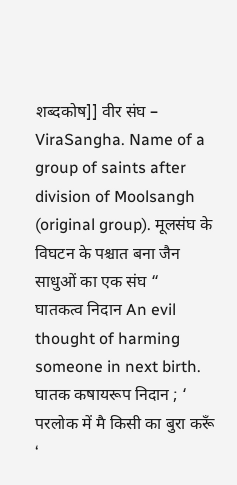शब्दकोष]] वीर संघ – ViraSangha. Name of a group of saints after division of Moolsangh (original group). मूलसंघ के विघटन के पश्चात बना जैन साधुओं का एक संघ “
घातकत्व निदान An evil thought of harming someone in next birth. घातक कषायरूप निदान ; ‘ परलोक में मै किसी का बुरा करूँ ‘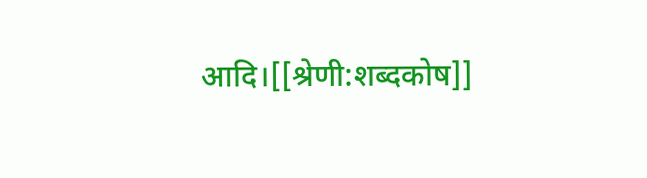आदि।[[श्रेणी:शब्दकोष]]